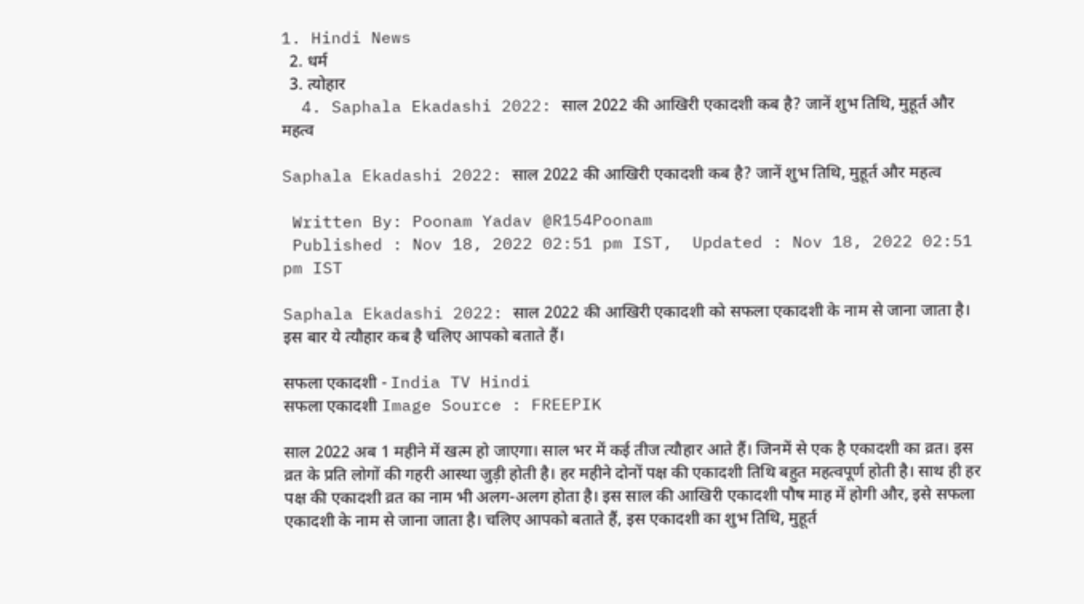1. Hindi News
  2. धर्म
  3. त्योहार
  4. Saphala Ekadashi 2022: साल 2022 की आखिरी एकादशी कब है? जानें शुभ तिथि, मुहूर्त और महत्व

Saphala Ekadashi 2022: साल 2022 की आखिरी एकादशी कब है? जानें शुभ तिथि, मुहूर्त और महत्व

 Written By: Poonam Yadav @R154Poonam
 Published : Nov 18, 2022 02:51 pm IST,  Updated : Nov 18, 2022 02:51 pm IST

Saphala Ekadashi 2022: साल 2022 की आखिरी एकादशी को सफला एकादशी के नाम से जाना जाता है। इस बार ये त्यौहार कब है चलिए आपको बताते हैं।

सफला एकादशी - India TV Hindi
सफला एकादशी Image Source : FREEPIK

साल 2022 अब 1 महीने में खत्म हो जाएगा। साल भर में कई तीज त्यौहार आते हैं। जिनमें से एक है एकादशी का व्रत। इस व्रत के प्रति लोगों की गहरी आस्था जुड़ी होती है। हर महीने दोनों पक्ष की एकादशी तिथि बहुत महत्वपूर्ण होती है। साथ ही हर पक्ष की एकादशी व्रत का नाम भी अलग-अलग होता है। इस साल की आखिरी एकादशी पौष माह में होगी और, इसे सफला एकादशी के नाम से जाना जाता है। चलिए आपको बताते हैं, इस एकादशी का शुभ तिथि, मुहूर्त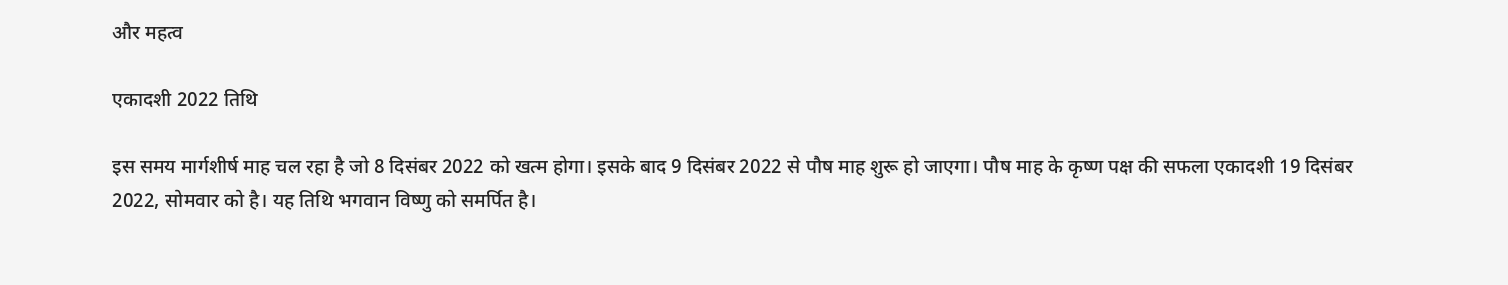और महत्व

एकादशी 2022 तिथि

इस समय मार्गशीर्ष माह चल रहा है जो 8 दिसंबर 2022 को खत्म होगा। इसके बाद 9 दिसंबर 2022 से पौष माह शुरू हो जाएगा। पौष माह के कृष्ण पक्ष की सफला एकादशी 19 दिसंबर 2022, सोमवार को है। यह तिथि भगवान विष्णु को समर्पित है।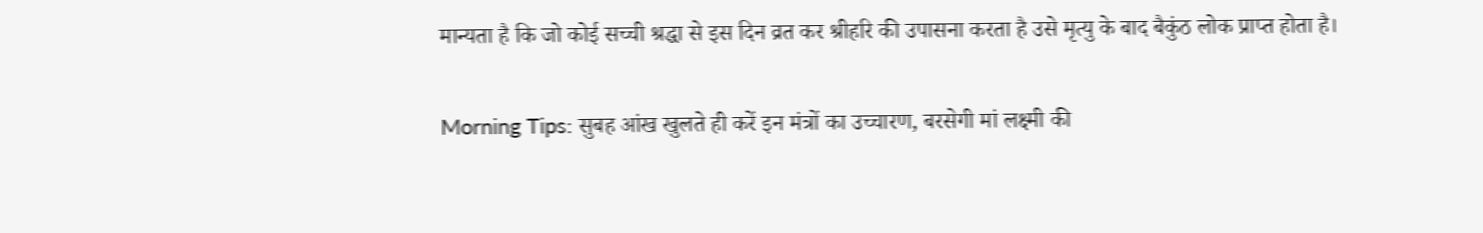मान्यता है कि जो कोई सच्ची श्रद्धा से इस दिन व्रत कर श्रीहरि की उपासना करता है उसे मृत्यु के बाद बैकुंठ लोक प्राप्त होता है।

Morning Tips: सुबह आंख खुलते ही करें इन मंत्रों का उच्चारण, बरसेगी मां लक्ष्मी की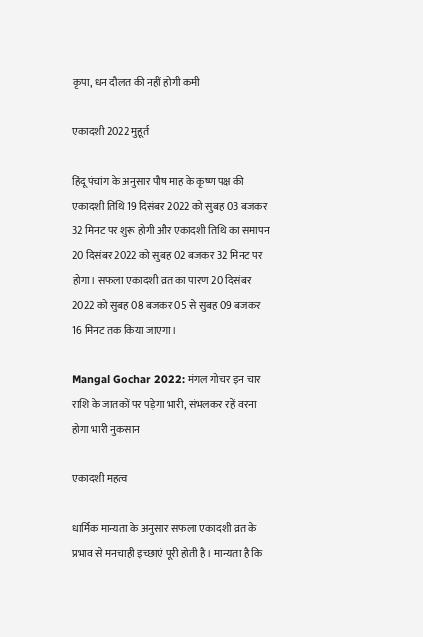कृपा, धन दौलत की नहीं होगी कमी

एकादशी 2022 मुहूर्त

हिंदू पंचांग के अनुसार पौष माह के कृष्ण पक्ष की एकादशी तिथि 19 दिसंबर 2022 को सुबह 03 बजकर 32 मिनट पर शुरू होगी और एकादशी तिथि का समापन 20 दिसंबर 2022 को सुबह 02 बजकर 32 मिनट पर होगा। सफला एकादशी व्रत का पारण 20 दिसंबर 2022 को सुबह 08 बजकर 05 से सुबह 09 बजकर 16 मिनट तक किया जाएगा।

Mangal Gochar 2022: मंगल गोचर इन चार राशि के जातकों पर पड़ेगा भारी, संभलकर रहें वरना होगा भारी नुकसान

एकादशी महत्व

धार्मिक मान्यता के अनुसार सफला एकादशी व्रत के प्रभाव से मनचाही इच्छाएं पूरी होती है। मान्यता है कि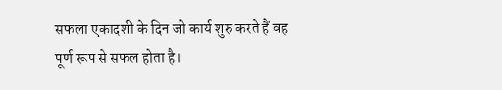सफला एकादशी के दिन जो कार्य शुरु करते हैं वह पूर्ण रूप से सफल होता है।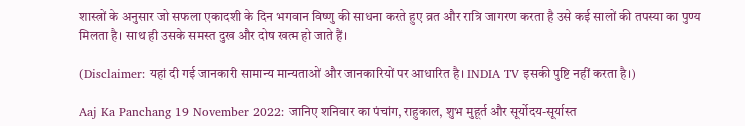शास्त्रों के अनुसार जो सफला एकादशी के दिन भगवान विष्णु की साधना करते हुए व्रत और रात्रि जागरण करता है उसे कई सालों की तपस्या का पुण्य मिलता है। साथ ही उसके समस्त दुख और दोष खत्म हो जाते हैं।

(Disclaimer: यहां दी गई जानकारी सामान्य मान्यताओं और जानकारियों पर आधारित है। INDIA TV इसकी पुष्टि नहीं करता है।)

Aaj Ka Panchang 19 November 2022: जानिए शनिवार का पंचांग, राहुकाल, शुभ मुहूर्त और सूर्योदय-सूर्यास्त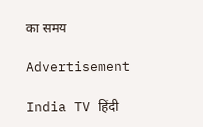का समय

Advertisement

India TV हिंदी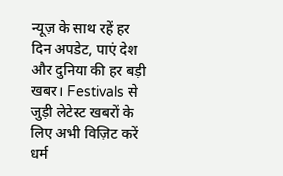न्यूज़ के साथ रहें हर दिन अपडेट, पाएं देश और दुनिया की हर बड़ी खबर। Festivals से जुड़ी लेटेस्ट खबरों के लिए अभी विज़िट करें धर्म